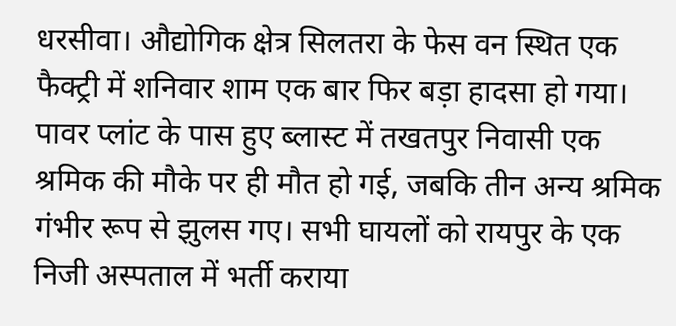धरसीवा। औद्योगिक क्षेत्र सिलतरा के फेस वन स्थित एक फैक्ट्री में शनिवार शाम एक बार फिर बड़ा हादसा हो गया। पावर प्लांट के पास हुए ब्लास्ट में तखतपुर निवासी एक श्रमिक की मौके पर ही मौत हो गई, जबकि तीन अन्य श्रमिक गंभीर रूप से झुलस गए। सभी घायलों को रायपुर के एक निजी अस्पताल में भर्ती कराया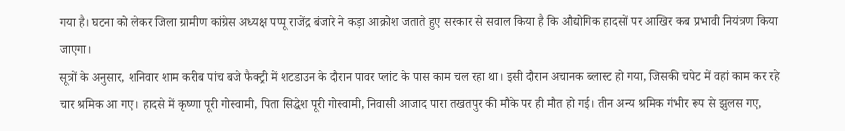गया है। घटना को लेकर जिला ग्रामीण कांग्रेस अध्यक्ष पप्पू राजेंद्र बंजारे ने कड़ा आक्रोश जताते हुए सरकार से सवाल किया है कि औद्योगिक हादसों पर आखिर कब प्रभावी नियंत्रण किया जाएगा।
सूत्रों के अनुसार, शनिवार शाम करीब पांच बजे फैक्ट्री में शटडाउन के दौरान पावर प्लांट के पास काम चल रहा था। इसी दौरान अचानक ब्लास्ट हो गया, जिसकी चपेट में वहां काम कर रहे चार श्रमिक आ गए। हादसे में कृष्णा पूरी गोस्वामी, पिता सिद्धेश पूरी गोस्वामी, निवासी आजाद पारा तखतपुर की मौके पर ही मौत हो गई। तीन अन्य श्रमिक गंभीर रूप से झुलस गए,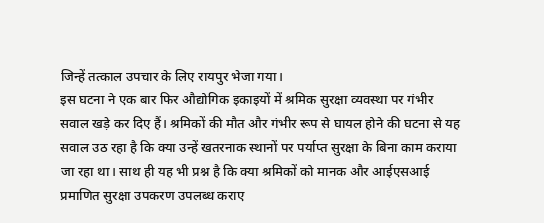जिन्हें तत्काल उपचार के लिए रायपुर भेजा गया।
इस घटना ने एक बार फिर औद्योगिक इकाइयों में श्रमिक सुरक्षा व्यवस्था पर गंभीर सवाल खड़े कर दिए हैं। श्रमिकों की मौत और गंभीर रूप से घायल होने की घटना से यह सवाल उठ रहा है कि क्या उन्हें खतरनाक स्थानों पर पर्याप्त सुरक्षा के बिना काम कराया जा रहा था। साथ ही यह भी प्रश्न है कि क्या श्रमिकों को मानक और आईएसआई प्रमाणित सुरक्षा उपकरण उपलब्ध कराए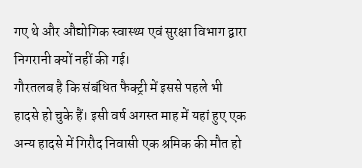गए थे और औद्योगिक स्वास्थ्य एवं सुरक्षा विभाग द्वारा निगरानी क्यों नहीं की गई।
गौरतलब है कि संबंधित फैक्ट्री में इससे पहले भी हादसे हो चुके हैं। इसी वर्ष अगस्त माह में यहां हुए एक अन्य हादसे में गिरौद निवासी एक श्रमिक की मौत हो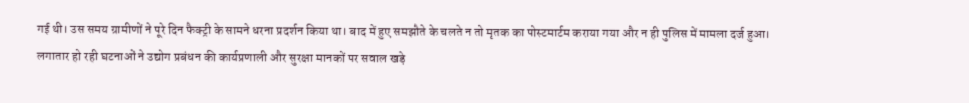गई थी। उस समय ग्रामीणों ने पूरे दिन फैक्ट्री के सामने धरना प्रदर्शन किया था। बाद में हुए समझौते के चलते न तो मृतक का पोस्टमार्टम कराया गया और न ही पुलिस में मामला दर्ज हुआ। लगातार हो रही घटनाओं ने उद्योग प्रबंधन की कार्यप्रणाली और सुरक्षा मानकों पर सवाल खड़े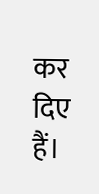कर दिए हैं।